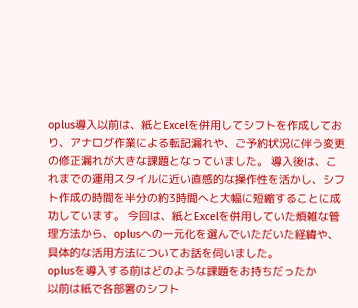oplus導入以前は、紙とExcelを併用してシフトを作成しており、アナログ作業による転記漏れや、ご予約状況に伴う変更の修正漏れが大きな課題となっていました。 導入後は、これまでの運用スタイルに近い直感的な操作性を活かし、シフト作成の時間を半分の約3時間へと大幅に短縮することに成功しています。 今回は、紙とExcelを併用していた煩雑な管理方法から、oplusへの一元化を選んでいただいた経緯や、具体的な活用方法についてお話を伺いました。
oplusを導入する前はどのような課題をお持ちだったか
以前は紙で各部署のシフト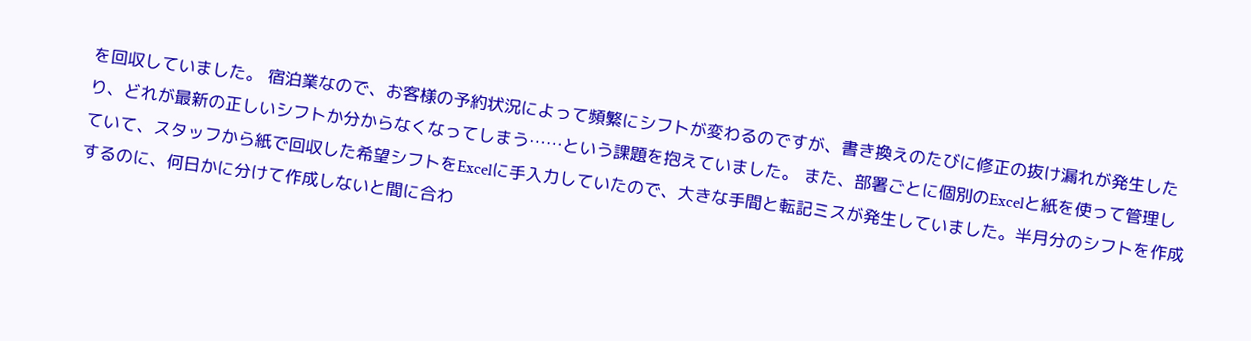を回収していました。 宿泊業なので、お客様の予約状況によって頻繁にシフトが変わるのですが、書き換えのたびに修正の抜け漏れが発生したり、どれが最新の正しいシフトか分からなくなってしまう……という課題を抱えていました。 また、部署ごとに個別のExcelと紙を使って管理していて、スタッフから紙で回収した希望シフトをExcelに手入力していたので、大きな手間と転記ミスが発生していました。半月分のシフトを作成するのに、何日かに分けて作成しないと間に合わ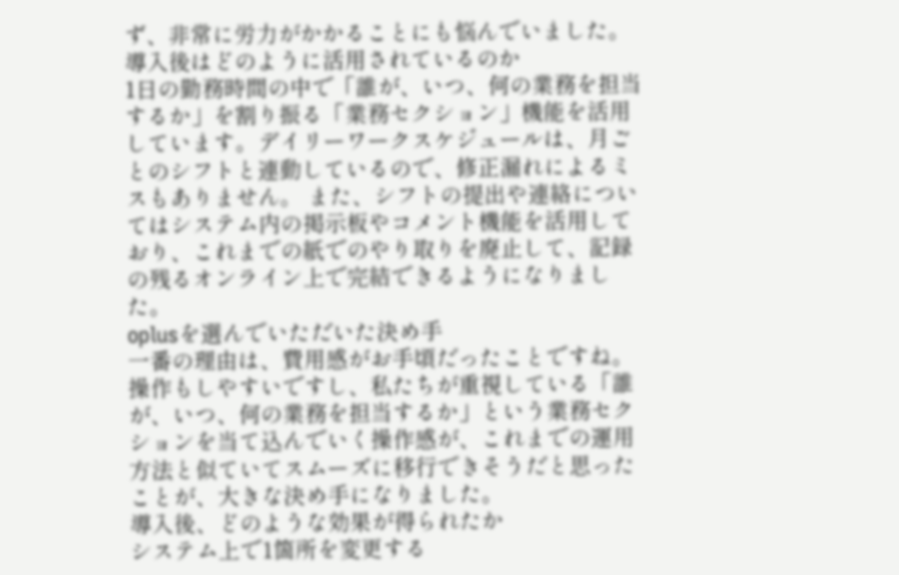ず、非常に労力がかかることにも悩んでいました。
導入後はどのように活用されているのか
1日の勤務時間の中で「誰が、いつ、何の業務を担当するか」を割り振る「業務セクション」機能を活用しています。デイリーワークスケジュールは、月ごとのシフトと連動しているので、修正漏れによるミスもありません。 また、シフトの提出や連絡についてはシステム内の掲示板やコメント機能を活用しており、これまでの紙でのやり取りを廃止して、記録の残るオンライン上で完結できるようになりました。
oplusを選んでいただいた決め手
一番の理由は、費用感がお手頃だったことですね。 操作もしやすいですし、私たちが重視している「誰が、いつ、何の業務を担当するか」という業務セクションを当て込んでいく操作感が、これまでの運用方法と似ていてスムーズに移行できそうだと思ったことが、大きな決め手になりました。
導入後、どのような効果が得られたか
システム上で1箇所を変更する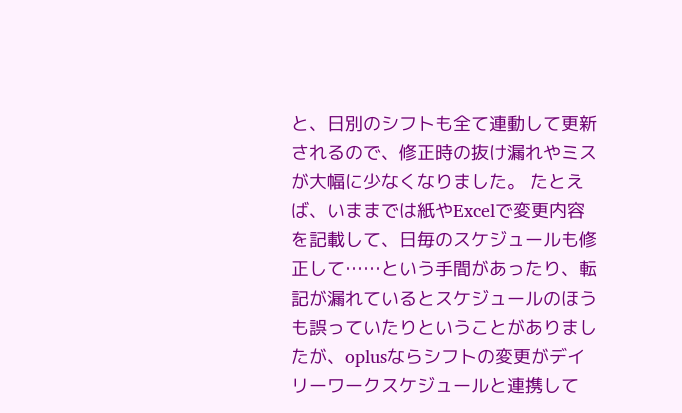と、日別のシフトも全て連動して更新されるので、修正時の抜け漏れやミスが大幅に少なくなりました。 たとえば、いままでは紙やExcelで変更内容を記載して、日毎のスケジュールも修正して……という手間があったり、転記が漏れているとスケジュールのほうも誤っていたりということがありましたが、oplusならシフトの変更がデイリーワークスケジュールと連携して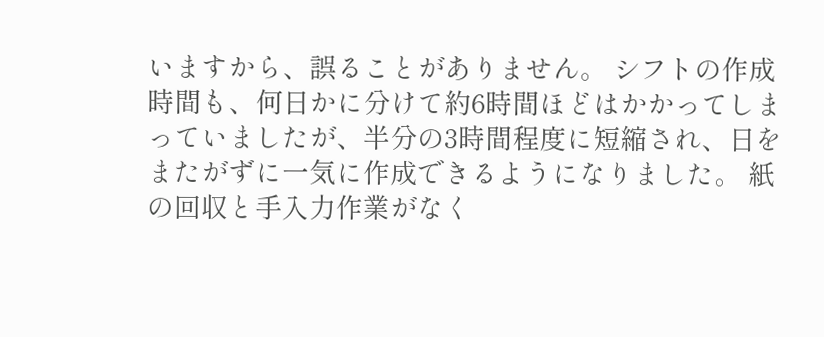いますから、誤ることがありません。 シフトの作成時間も、何日かに分けて約6時間ほどはかかってしまっていましたが、半分の3時間程度に短縮され、日をまたがずに一気に作成できるようになりました。 紙の回収と手入力作業がなく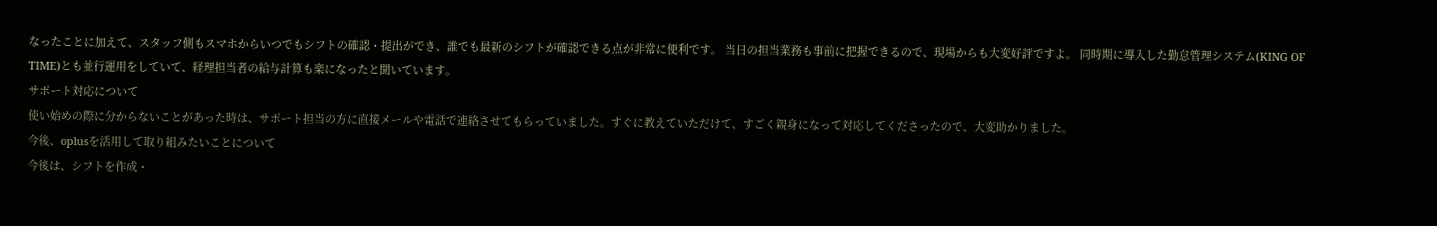なったことに加えて、スタッフ側もスマホからいつでもシフトの確認・提出ができ、誰でも最新のシフトが確認できる点が非常に便利です。 当日の担当業務も事前に把握できるので、現場からも大変好評ですよ。 同時期に導入した勤怠管理システム(KING OF TIME)とも並行運用をしていて、経理担当者の給与計算も楽になったと聞いています。
サポート対応について
使い始めの際に分からないことがあった時は、サポート担当の方に直接メールや電話で連絡させてもらっていました。すぐに教えていただけて、すごく親身になって対応してくださったので、大変助かりました。
今後、oplusを活用して取り組みたいことについて
今後は、シフトを作成・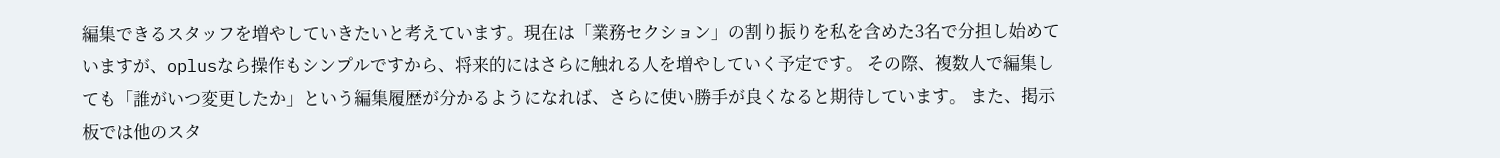編集できるスタッフを増やしていきたいと考えています。現在は「業務セクション」の割り振りを私を含めた3名で分担し始めていますが、oplusなら操作もシンプルですから、将来的にはさらに触れる人を増やしていく予定です。 その際、複数人で編集しても「誰がいつ変更したか」という編集履歴が分かるようになれば、さらに使い勝手が良くなると期待しています。 また、掲示板では他のスタ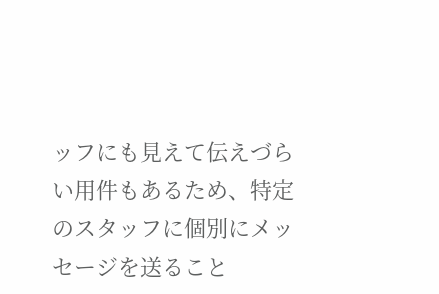ッフにも見えて伝えづらい用件もあるため、特定のスタッフに個別にメッセージを送ること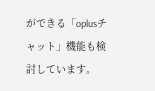ができる「oplusチャット」機能も検討しています。